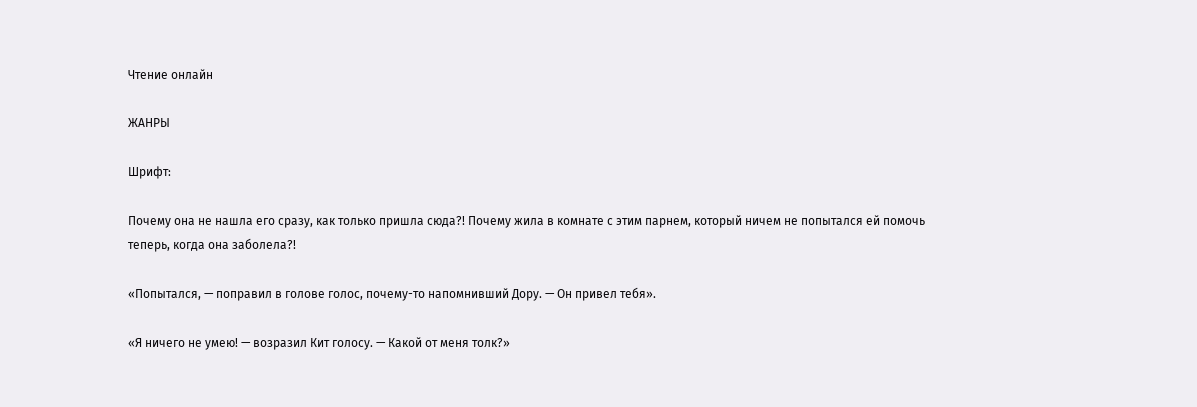Чтение онлайн

ЖАНРЫ

Шрифт:

Почему она не нашла его сразу, как только пришла сюда?! Почему жила в комнате с этим парнем, который ничем не попытался ей помочь теперь, когда она заболела?!

«Попытался, — поправил в голове голос, почему-то напомнивший Дору. — Он привел тебя».

«Я ничего не умею! — возразил Кит голосу. — Какой от меня толк?»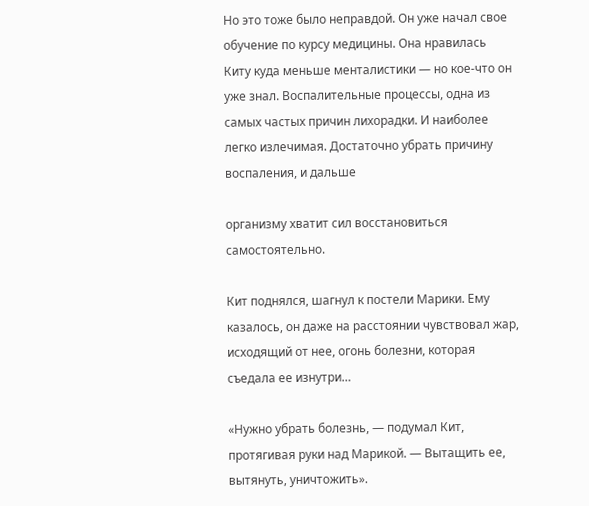Но это тоже было неправдой. Он уже начал свое обучение по курсу медицины. Она нравилась Киту куда меньше менталистики — но кое-что он уже знал. Воспалительные процессы, одна из самых частых причин лихорадки. И наиболее легко излечимая. Достаточно убрать причину воспаления, и дальше

организму хватит сил восстановиться самостоятельно.

Кит поднялся, шагнул к постели Марики. Ему казалось, он даже на расстоянии чувствовал жар, исходящий от нее, огонь болезни, которая съедала ее изнутри…

«Нужно убрать болезнь, — подумал Кит, протягивая руки над Марикой. — Вытащить ее, вытянуть, уничтожить».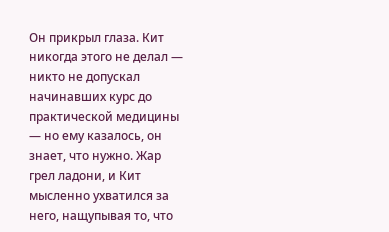Он прикрыл глаза. Кит никогда этого не делал — никто не допускал начинавших курс до практической медицины — но ему казалось, он знает, что нужно. Жар грел ладони, и Кит мысленно ухватился за него, нащупывая то, что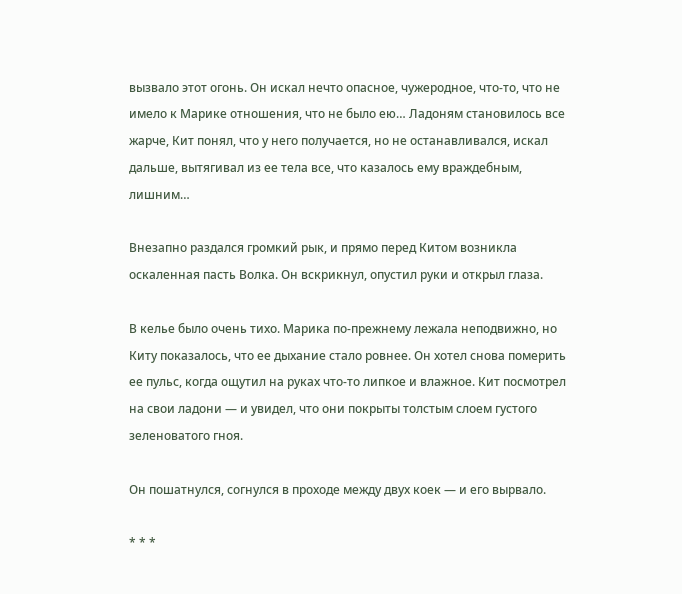вызвало этот огонь. Он искал нечто опасное, чужеродное, что-то, что не имело к Марике отношения, что не было ею… Ладоням становилось все жарче, Кит понял, что у него получается, но не останавливался, искал дальше, вытягивал из ее тела все, что казалось ему враждебным, лишним…

Внезапно раздался громкий рык, и прямо перед Китом возникла оскаленная пасть Волка. Он вскрикнул, опустил руки и открыл глаза.

В келье было очень тихо. Марика по-прежнему лежала неподвижно, но Киту показалось, что ее дыхание стало ровнее. Он хотел снова померить ее пульс, когда ощутил на руках что-то липкое и влажное. Кит посмотрел на свои ладони — и увидел, что они покрыты толстым слоем густого зеленоватого гноя.

Он пошатнулся, согнулся в проходе между двух коек — и его вырвало.

* * *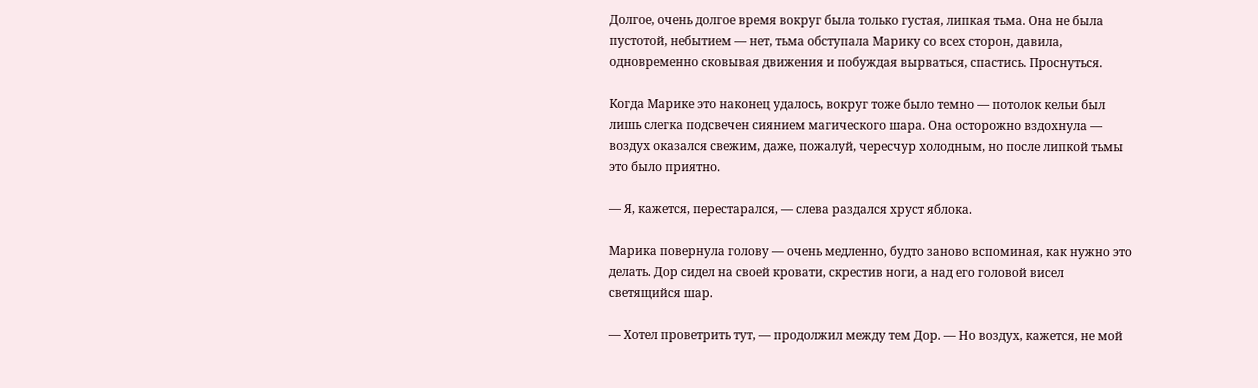Долгое, очень долгое время вокруг была только густая, липкая тьма. Она не была пустотой, небытием — нет, тьма обступала Марику со всех сторон, давила, одновременно сковывая движения и побуждая вырваться, спастись. Проснуться.

Когда Марике это наконец удалось, вокруг тоже было темно — потолок кельи был лишь слегка подсвечен сиянием магического шара. Она осторожно вздохнула — воздух оказался свежим, даже, пожалуй, чересчур холодным, но после липкой тьмы это было приятно.

— Я, кажется, перестарался, — слева раздался хруст яблока.

Марика повернула голову — очень медленно, будто заново вспоминая, как нужно это делать. Дор сидел на своей кровати, скрестив ноги, а над его головой висел светящийся шар.

— Хотел проветрить тут, — продолжил между тем Дор. — Но воздух, кажется, не мой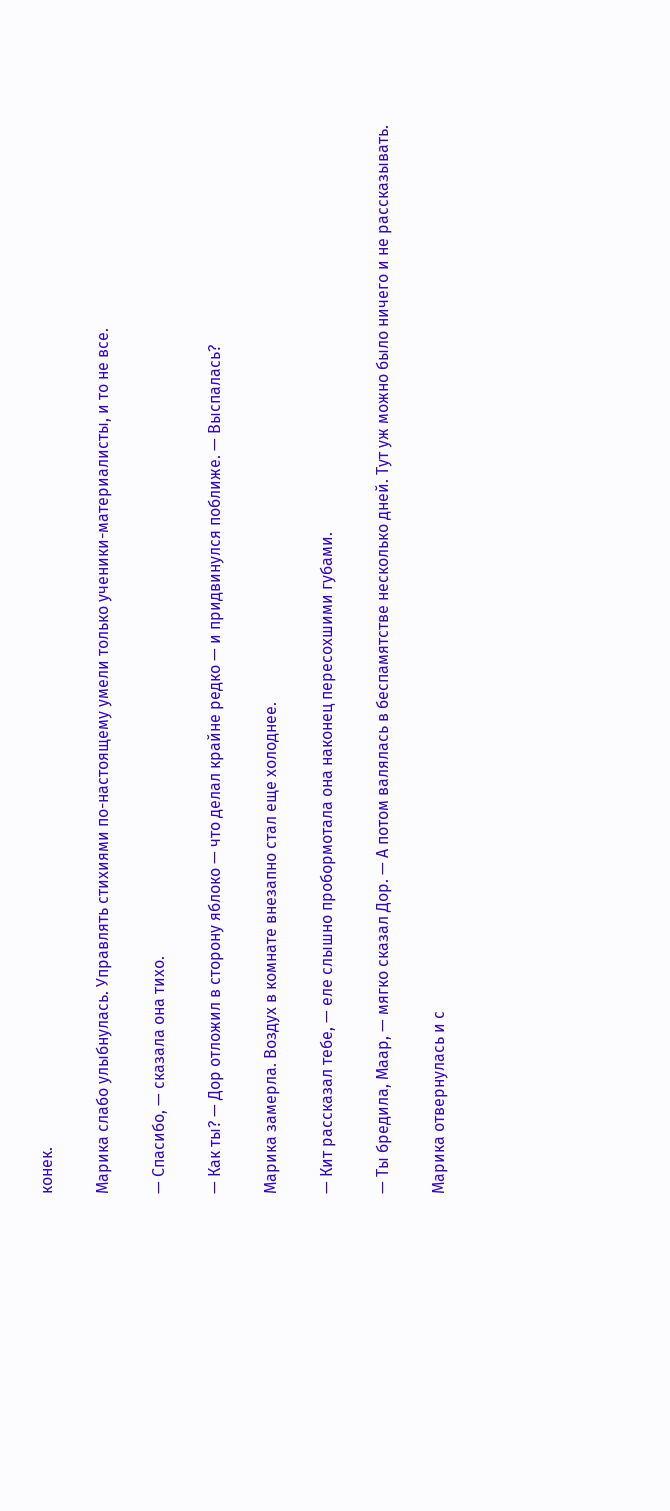конек.

Марика слабо улыбнулась. Управлять стихиями по-настоящему умели только ученики-материалисты, и то не все.

— Спасибо, — сказала она тихо.

— Как ты? — Дор отложил в сторону яблоко — что делал крайне редко — и придвинулся поближе. — Выспалась?

Марика замерла. Воздух в комнате внезапно стал еще холоднее.

— Кит рассказал тебе, — еле слышно пробормотала она наконец пересохшими губами.

— Ты бредила, Маар, — мягко сказал Дор. — А потом валялась в беспамятстве несколько дней. Тут уж можно было ничего и не рассказывать.

Марика отвернулась и с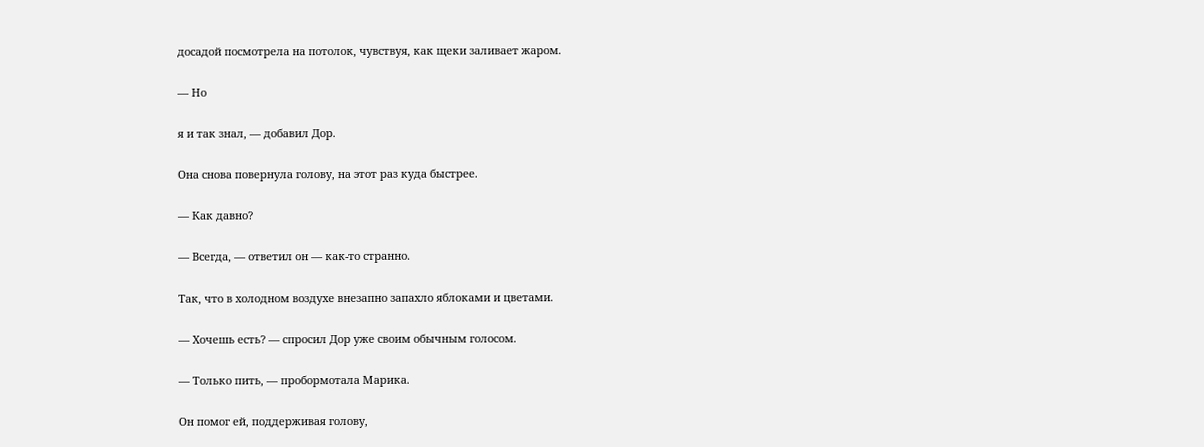досадой посмотрела на потолок, чувствуя, как щеки заливает жаром.

— Но

я и так знал, — добавил Дор.

Она снова повернула голову, на этот раз куда быстрее.

— Как давно?

— Всегда, — ответил он — как-то странно.

Так, что в холодном воздухе внезапно запахло яблоками и цветами.

— Хочешь есть? — спросил Дор уже своим обычным голосом.

— Только пить, — пробормотала Марика.

Он помог ей, поддерживая голову,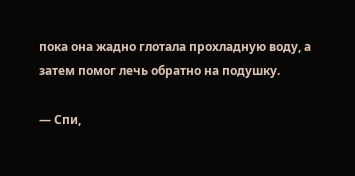пока она жадно глотала прохладную воду, а затем помог лечь обратно на подушку.

— Спи,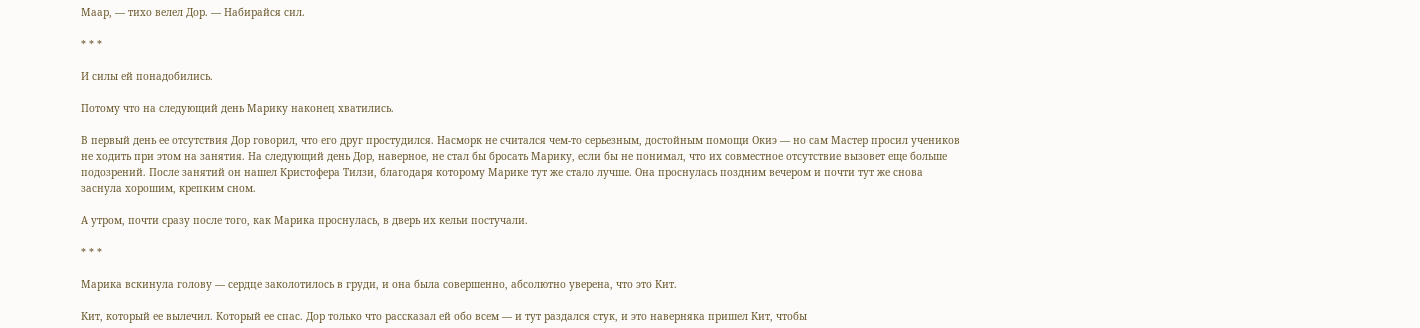Маар, — тихо велел Дор. — Набирайся сил.

* * *

И силы ей понадобились.

Потому что на следующий день Марику наконец хватились.

В первый день ее отсутствия Дор говорил, что его друг простудился. Насморк не считался чем-то серьезным, достойным помощи Окиэ — но сам Мастер просил учеников не ходить при этом на занятия. На следующий день Дор, наверное, не стал бы бросать Марику, если бы не понимал, что их совместное отсутствие вызовет еще больше подозрений. После занятий он нашел Кристофера Тилзи, благодаря которому Марике тут же стало лучше. Она проснулась поздним вечером и почти тут же снова заснула хорошим, крепким сном.

А утром, почти сразу после того, как Марика проснулась, в дверь их кельи постучали.

* * *

Марика вскинула голову — сердце заколотилось в груди, и она была совершенно, абсолютно уверена, что это Кит.

Кит, который ее вылечил. Который ее спас. Дор только что рассказал ей обо всем — и тут раздался стук, и это наверняка пришел Кит, чтобы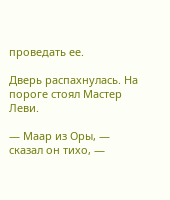проведать ее.

Дверь распахнулась. На пороге стоял Мастер Леви.

— Маар из Оры, — сказал он тихо, —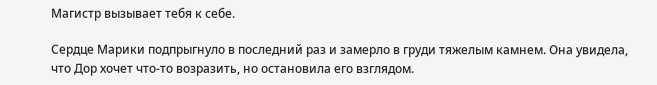Магистр вызывает тебя к себе.

Сердце Марики подпрыгнуло в последний раз и замерло в груди тяжелым камнем. Она увидела, что Дор хочет что-то возразить, но остановила его взглядом.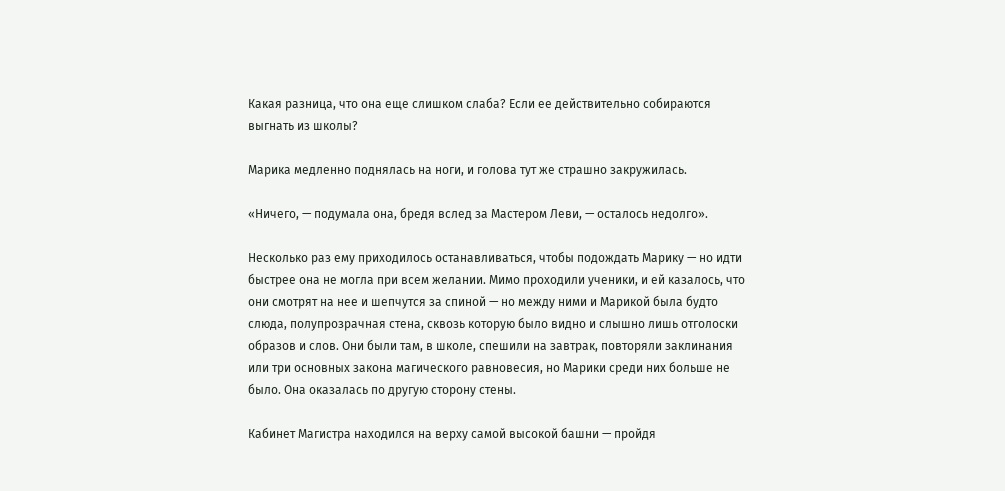Какая разница, что она еще слишком слаба? Если ее действительно собираются выгнать из школы?

Марика медленно поднялась на ноги, и голова тут же страшно закружилась.

«Ничего, — подумала она, бредя вслед за Мастером Леви, — осталось недолго».

Несколько раз ему приходилось останавливаться, чтобы подождать Марику — но идти быстрее она не могла при всем желании. Мимо проходили ученики, и ей казалось, что они смотрят на нее и шепчутся за спиной — но между ними и Марикой была будто слюда, полупрозрачная стена, сквозь которую было видно и слышно лишь отголоски образов и слов. Они были там, в школе, спешили на завтрак, повторяли заклинания или три основных закона магического равновесия, но Марики среди них больше не было. Она оказалась по другую сторону стены.

Кабинет Магистра находился на верху самой высокой башни — пройдя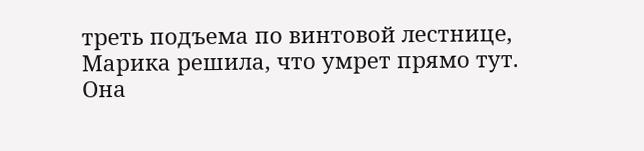треть подъема по винтовой лестнице, Марика решила, что умрет прямо тут. Она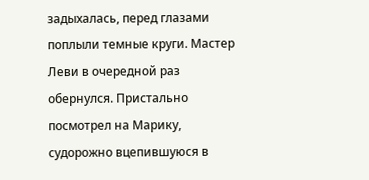задыхалась, перед глазами поплыли темные круги. Мастер Леви в очередной раз обернулся. Пристально посмотрел на Марику, судорожно вцепившуюся в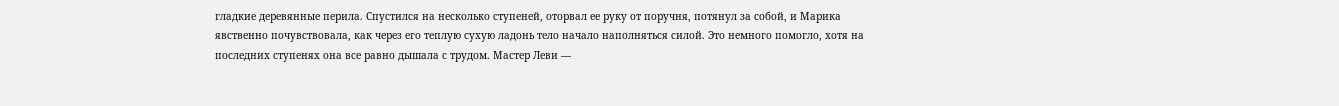гладкие деревянные перила. Спустился на несколько ступеней, оторвал ее руку от поручня, потянул за собой, и Марика явственно почувствовала, как через его теплую сухую ладонь тело начало наполняться силой. Это немного помогло, хотя на последних ступенях она все равно дышала с трудом. Мастер Леви —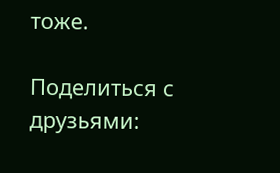тоже.

Поделиться с друзьями: